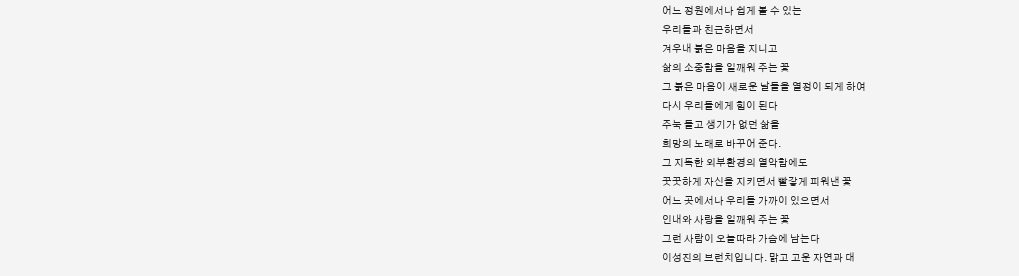어느 정원에서나 쉽게 볼 수 있는
우리들과 친근하면서
겨우내 붉은 마음을 지니고
삶의 소중함을 일깨워 주는 꽃
그 붉은 마음이 새로운 날들을 열정이 되게 하여
다시 우리들에게 힘이 된다
주눅 들고 생기가 없던 삶을
희망의 노래로 바꾸어 준다.
그 지독한 외부환경의 열악함에도
꿋꿋하게 자신을 지키면서 빨갛게 피워낸 꽃
어느 곳에서나 우리들 가까이 있으면서
인내와 사랑을 일깨워 주는 꽃
그런 사람이 오늘따라 가슴에 남는다
이성진의 브런치입니다. 맑고 고운 자연과 대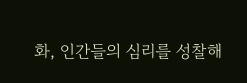화, 인간들의 심리를 성찰해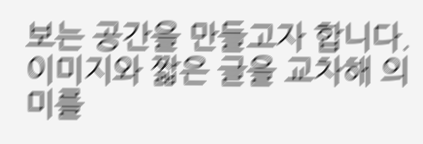보는 공간을 만들고자 합니다. 이미지와 짧은 글을 교차해 의미를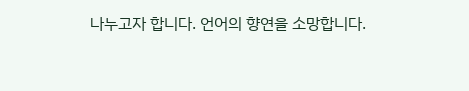나누고자 합니다. 언어의 향연을 소망합니다.